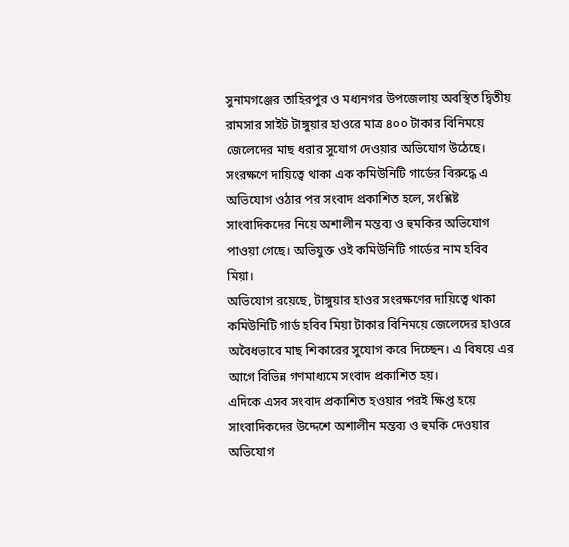সুনামগঞ্জের তাহিরপুর ও মধ্যনগর উপজেলায় অবস্থিত দ্বিতীয় রামসার সাইট টাঙ্গুয়ার হাওরে মাত্র ৪০০ টাকার বিনিময়ে জেলেদের মাছ ধরার সুযোগ দেওয়ার অভিযোগ উঠেছে। সংরক্ষণে দায়িত্বে থাকা এক কমিউনিটি গার্ডের বিরুদ্ধে এ অভিযোগ ওঠার পর সংবাদ প্রকাশিত হলে, সংশ্লিষ্ট সাংবাদিকদের নিয়ে অশালীন মন্তব্য ও হুমকির অভিযোগ পাওয়া গেছে। অভিযুক্ত ওই কমিউনিটি গার্ডের নাম হবিব মিয়া।
অভিযোগ রয়েছে, টাঙ্গুয়ার হাওর সংরক্ষণের দায়িত্বে থাকা কমিউনিটি গার্ড হবিব মিয়া টাকার বিনিময়ে জেলেদের হাওরে অবৈধভাবে মাছ শিকারের সুযোগ করে দিচ্ছেন। এ বিষয়ে এর আগে বিভিন্ন গণমাধ্যমে সংবাদ প্রকাশিত হয়।
এদিকে এসব সংবাদ প্রকাশিত হওয়ার পরই ক্ষিপ্ত হয়ে সাংবাদিকদের উদ্দেশে অশালীন মন্তব্য ও হুমকি দেওয়ার অভিযোগ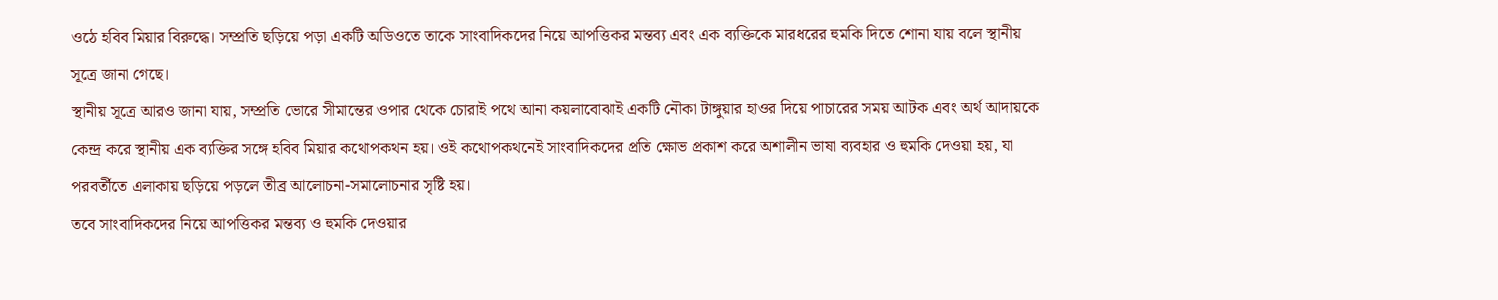ওঠে হবিব মিয়ার বিরুদ্ধে। সম্প্রতি ছড়িয়ে পড়া একটি অডিওতে তাকে সাংবাদিকদের নিয়ে আপত্তিকর মন্তব্য এবং এক ব্যক্তিকে মারধরের হুমকি দিতে শোনা যায় বলে স্থানীয় সূত্রে জানা গেছে।
স্থানীয় সূত্রে আরও জানা যায়, সম্প্রতি ভোরে সীমান্তের ওপার থেকে চোরাই পথে আনা কয়লাবোঝাই একটি নৌকা টাঙ্গুয়ার হাওর দিয়ে পাচারের সময় আটক এবং অর্থ আদায়কে কেন্দ্র করে স্থানীয় এক ব্যক্তির সঙ্গে হবিব মিয়ার কথোপকথন হয়। ওই কথোপকথনেই সাংবাদিকদের প্রতি ক্ষোভ প্রকাশ করে অশালীন ভাষা ব্যবহার ও হুমকি দেওয়া হয়, যা পরবর্তীতে এলাকায় ছড়িয়ে পড়লে তীব্র আলোচনা-সমালোচনার সৃষ্টি হয়।
তবে সাংবাদিকদের নিয়ে আপত্তিকর মন্তব্য ও হুমকি দেওয়ার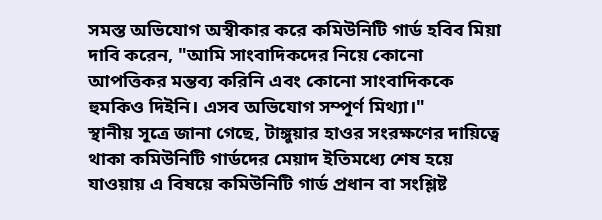সমস্ত অভিযোগ অস্বীকার করে কমিউনিটি গার্ড হবিব মিয়া দাবি করেন, "আমি সাংবাদিকদের নিয়ে কোনো আপত্তিকর মন্তব্য করিনি এবং কোনো সাংবাদিককে হুমকিও দিইনি। এসব অভিযোগ সম্পূর্ণ মিথ্যা।"
স্থানীয় সূত্রে জানা গেছে, টাঙ্গুয়ার হাওর সংরক্ষণের দায়িত্বে থাকা কমিউনিটি গার্ডদের মেয়াদ ইতিমধ্যে শেষ হয়ে যাওয়ায় এ বিষয়ে কমিউনিটি গার্ড প্রধান বা সংশ্লিষ্ট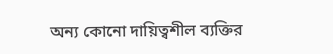অন্য কোনো দায়িত্বশীল ব্যক্তির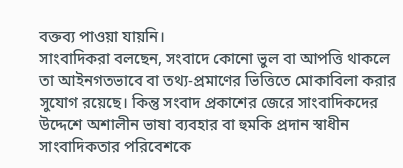বক্তব্য পাওয়া যায়নি।
সাংবাদিকরা বলছেন, সংবাদে কোনো ভুল বা আপত্তি থাকলে তা আইনগতভাবে বা তথ্য-প্রমাণের ভিত্তিতে মোকাবিলা করার সুযোগ রয়েছে। কিন্তু সংবাদ প্রকাশের জেরে সাংবাদিকদের উদ্দেশে অশালীন ভাষা ব্যবহার বা হুমকি প্রদান স্বাধীন সাংবাদিকতার পরিবেশকে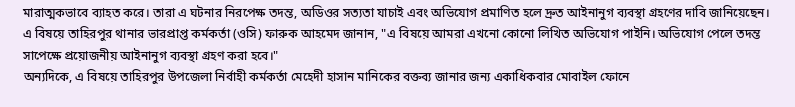মারাত্মকভাবে ব্যাহত করে। তারা এ ঘটনার নিরপেক্ষ তদন্ত, অডিওর সত্যতা যাচাই এবং অভিযোগ প্রমাণিত হলে দ্রুত আইনানুগ ব্যবস্থা গ্রহণের দাবি জানিয়েছেন।
এ বিষয়ে তাহিরপুর থানার ভারপ্রাপ্ত কর্মকর্তা (ওসি) ফারুক আহমেদ জানান, "এ বিষয়ে আমরা এখনো কোনো লিখিত অভিযোগ পাইনি। অভিযোগ পেলে তদন্ত সাপেক্ষে প্রয়োজনীয় আইনানুগ ব্যবস্থা গ্রহণ করা হবে।"
অন্যদিকে, এ বিষয়ে তাহিরপুর উপজেলা নির্বাহী কর্মকর্তা মেহেদী হাসান মানিকের বক্তব্য জানার জন্য একাধিকবার মোবাইল ফোনে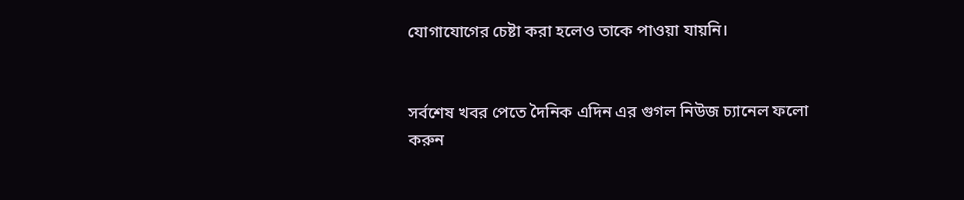যোগাযোগের চেষ্টা করা হলেও তাকে পাওয়া যায়নি।


সর্বশেষ খবর পেতে দৈনিক এদিন এর গুগল নিউজ চ্যানেল ফলো করুন